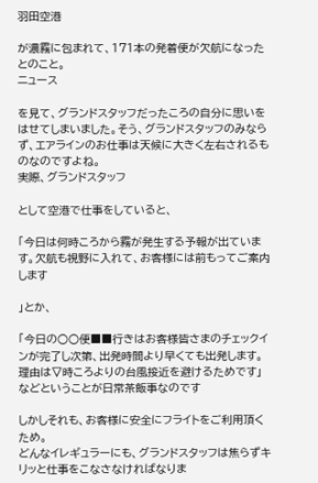羽田空港

が濃霧に包まれて、171本の発着便が欠航になったとのこと。
ニュース

を見て、グランドスタッフだったころの自分に思いをはせてしまいました。そう、グランドスタッフのみならず、エアラインのお仕事は天候に大きく左右されるものなのですよね。
実際、グランドスタッフ

として空港で仕事をしていると、

「今日は何時ころから霧が発生する予報が出ています。欠航も視野に入れて、お客様には前もってご案内します

」とか、

「今日の○○便■■行きはお客様皆さまのチェックインが完了し次第、出発時間より早くても出発します。理由は▽時ころよりの台風接近を避けるためです」
などということが日常茶飯事なのです

しかしそれも、お客様に安全にフライトをご利用頂くため。
どんなイレギュラーにも、グランドスタッフは焦らずキリッと仕事をこなさなければなりま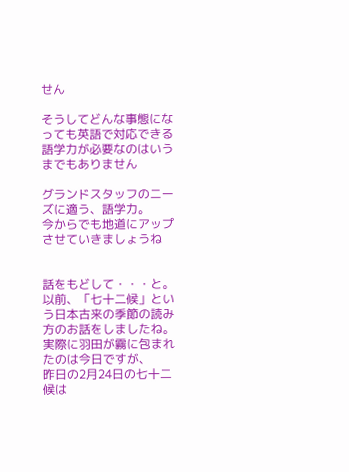せん

そうしてどんな事態になっても英語で対応できる語学力が必要なのはいうまでもありません

グランドスタッフのニーズに適う、語学力。
今からでも地道にアップさせていきましょうね


話をもどして・・・と。
以前、「七十二候」という日本古来の季節の読み方のお話をしましたね。
実際に羽田が霧に包まれたのは今日ですが、
昨日の2月24日の七十二候は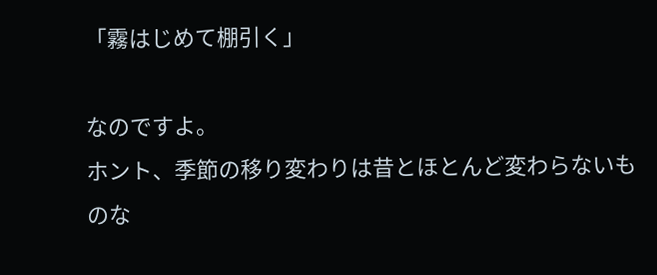「霧はじめて棚引く」

なのですよ。
ホント、季節の移り変わりは昔とほとんど変わらないものな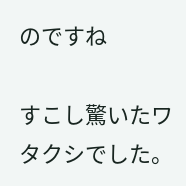のですね

すこし驚いたワタクシでした。